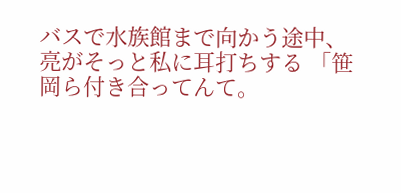バスで水族館まで向かう途中、亮がそっと私に耳打ちする 「笹岡ら付き合ってんて。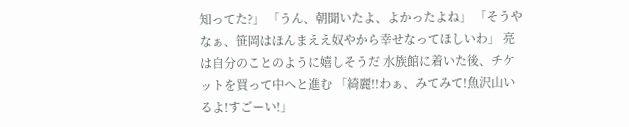知ってた?」 「うん、朝聞いたよ、よかったよね」 「そうやなぁ、笹岡はほんまええ奴やから幸せなってほしいわ」 亮は自分のことのように嬉しそうだ 水族館に着いた後、チケットを買って中へと進む 「綺麗!!わぁ、みてみて!魚沢山いるよ!すごーい!」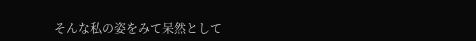そんな私の姿をみて呆然として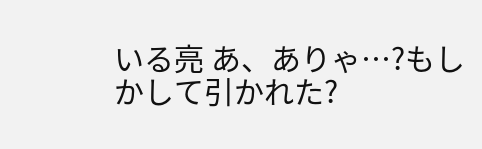いる亮 あ、ありゃ…?もしかして引かれた?